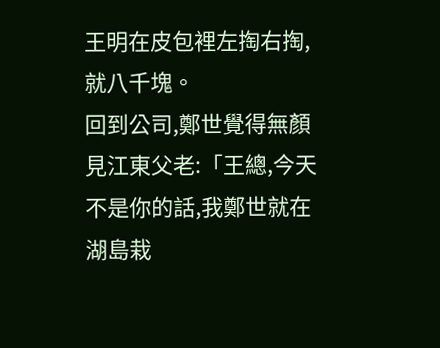王明在皮包裡左掏右掏,就八千塊。
回到公司,鄭世覺得無顏見江東父老:「王總,今天不是你的話,我鄭世就在湖島栽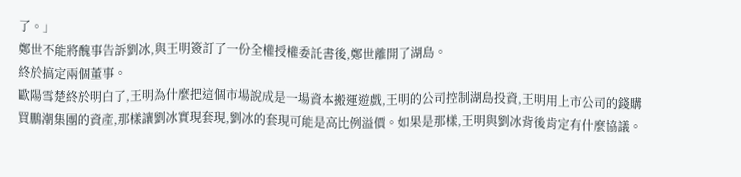了。」
鄭世不能將醜事告訴劉冰,與王明簽訂了一份全權授權委託書後,鄭世離開了湖島。
終於搞定兩個董事。
歐陽雪楚終於明白了,王明為什麼把這個市場說成是一場資本搬運遊戲,王明的公司控制湖島投資,王明用上市公司的錢購買鵬潮集團的資產,那樣讓劉冰實現套現,劉冰的套現可能是高比例溢價。如果是那樣,王明與劉冰背後肯定有什麼協議。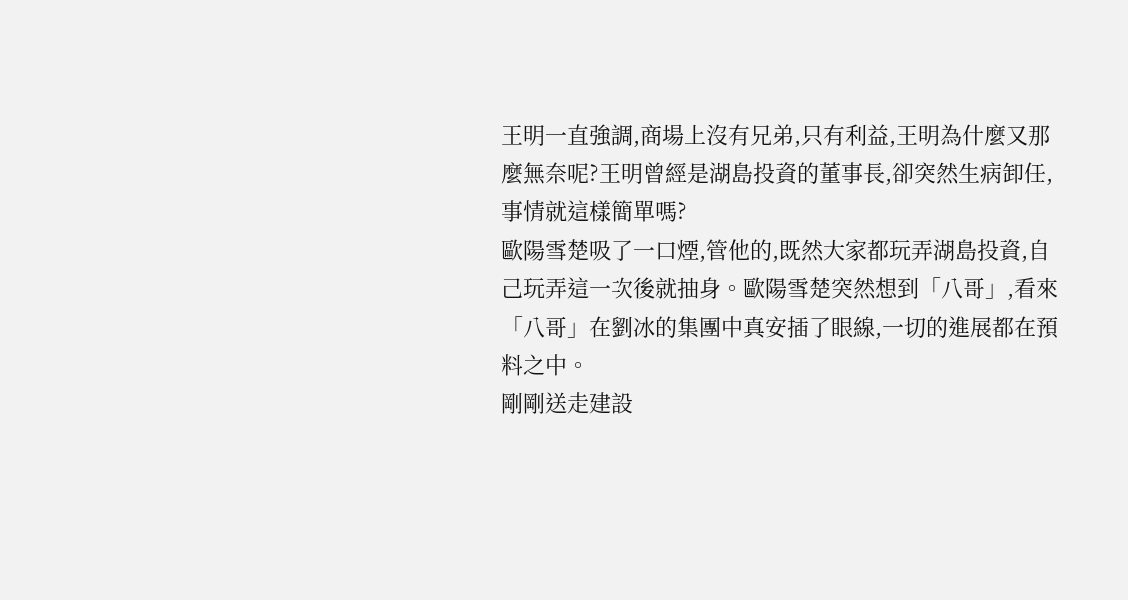王明一直強調,商場上沒有兄弟,只有利益,王明為什麼又那麼無奈呢?王明曾經是湖島投資的董事長,卻突然生病卸任,事情就這樣簡單嗎?
歐陽雪楚吸了一口煙,管他的,既然大家都玩弄湖島投資,自己玩弄這一次後就抽身。歐陽雪楚突然想到「八哥」,看來「八哥」在劉冰的集團中真安插了眼線,一切的進展都在預料之中。
剛剛送走建設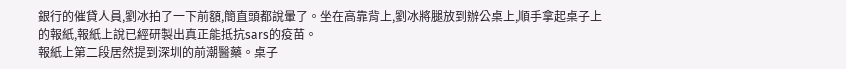銀行的催貸人員,劉冰拍了一下前額,簡直頭都說暈了。坐在高靠背上,劉冰將腿放到辦公桌上,順手拿起桌子上的報紙,報紙上說已經研製出真正能抵抗sars的疫苗。
報紙上第二段居然提到深圳的前潮醫藥。桌子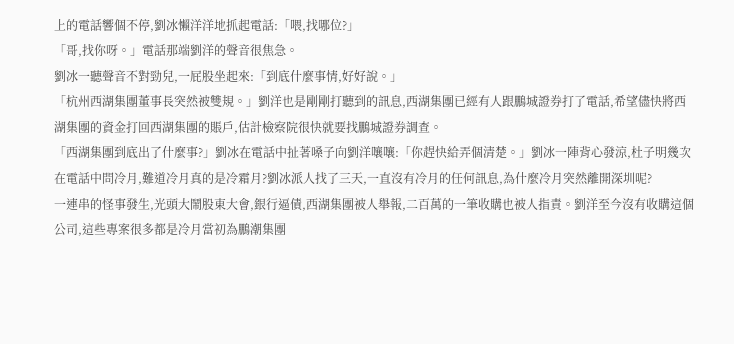上的電話響個不停,劉冰懶洋洋地抓起電話:「喂,找哪位?」
「哥,找你呀。」電話那端劉洋的聲音很焦急。
劉冰一聽聲音不對勁兒,一屁股坐起來:「到底什麼事情,好好說。」
「杭州西湖集團董事長突然被雙規。」劉洋也是剛剛打聽到的訊息,西湖集團已經有人跟鵬城證券打了電話,希望儘快將西湖集團的資金打回西湖集團的賬戶,估計檢察院很快就要找鵬城證券調查。
「西湖集團到底出了什麼事?」劉冰在電話中扯著嗓子向劉洋嚷嚷:「你趕快給弄個清楚。」劉冰一陣背心發涼,杜子明幾次在電話中問冷月,難道冷月真的是冷霜月?劉冰派人找了三天,一直沒有冷月的任何訊息,為什麼冷月突然離開深圳呢?
一連串的怪事發生,光頭大鬧股東大會,銀行逼債,西湖集團被人舉報,二百萬的一筆收購也被人指責。劉洋至今沒有收購這個公司,這些專案很多都是冷月當初為鵬潮集團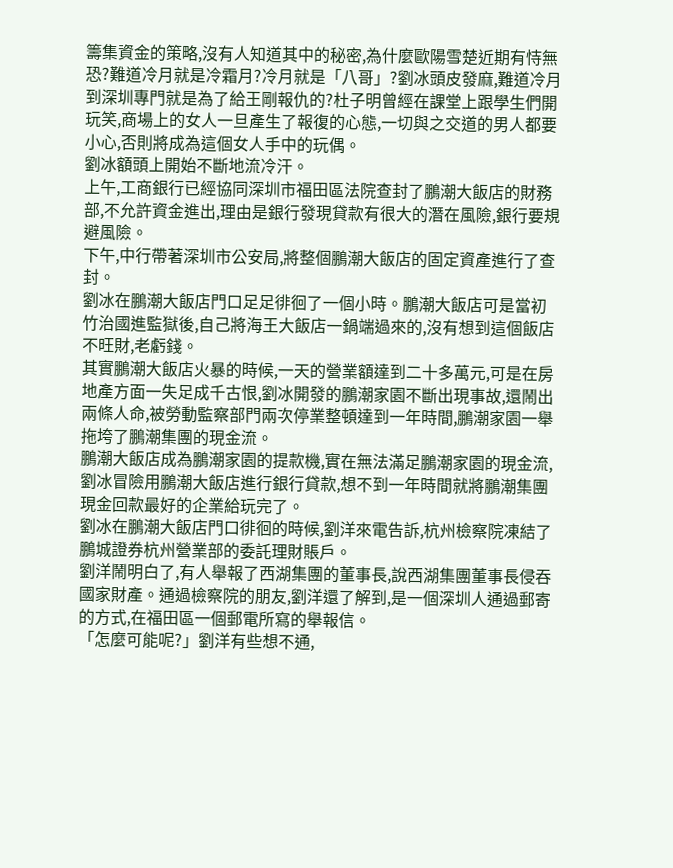籌集資金的策略,沒有人知道其中的秘密,為什麼歐陽雪楚近期有恃無恐?難道冷月就是冷霜月?冷月就是「八哥」?劉冰頭皮發麻,難道冷月到深圳專門就是為了給王剛報仇的?杜子明曾經在課堂上跟學生們開玩笑,商場上的女人一旦產生了報復的心態,一切與之交道的男人都要小心,否則將成為這個女人手中的玩偶。
劉冰額頭上開始不斷地流冷汗。
上午,工商銀行已經協同深圳市福田區法院查封了鵬潮大飯店的財務部,不允許資金進出,理由是銀行發現貸款有很大的潛在風險,銀行要規避風險。
下午,中行帶著深圳市公安局,將整個鵬潮大飯店的固定資產進行了查封。
劉冰在鵬潮大飯店門口足足徘徊了一個小時。鵬潮大飯店可是當初竹治國進監獄後,自己將海王大飯店一鍋端過來的,沒有想到這個飯店不旺財,老虧錢。
其實鵬潮大飯店火暴的時候,一天的營業額達到二十多萬元,可是在房地產方面一失足成千古恨,劉冰開發的鵬潮家園不斷出現事故,還鬧出兩條人命,被勞動監察部門兩次停業整頓達到一年時間,鵬潮家園一舉拖垮了鵬潮集團的現金流。
鵬潮大飯店成為鵬潮家園的提款機,實在無法滿足鵬潮家園的現金流,劉冰冒險用鵬潮大飯店進行銀行貸款,想不到一年時間就將鵬潮集團現金回款最好的企業給玩完了。
劉冰在鵬潮大飯店門口徘徊的時候,劉洋來電告訴,杭州檢察院凍結了鵬城證券杭州營業部的委託理財賬戶。
劉洋鬧明白了,有人舉報了西湖集團的董事長,說西湖集團董事長侵吞國家財產。通過檢察院的朋友,劉洋還了解到,是一個深圳人通過郵寄的方式,在福田區一個郵電所寫的舉報信。
「怎麼可能呢?」劉洋有些想不通,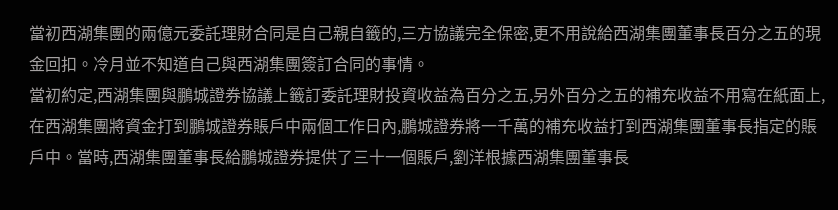當初西湖集團的兩億元委託理財合同是自己親自籤的,三方協議完全保密,更不用說給西湖集團董事長百分之五的現金回扣。冷月並不知道自己與西湖集團簽訂合同的事情。
當初約定,西湖集團與鵬城證券協議上籤訂委託理財投資收益為百分之五,另外百分之五的補充收益不用寫在紙面上,在西湖集團將資金打到鵬城證券賬戶中兩個工作日內,鵬城證券將一千萬的補充收益打到西湖集團董事長指定的賬戶中。當時,西湖集團董事長給鵬城證券提供了三十一個賬戶,劉洋根據西湖集團董事長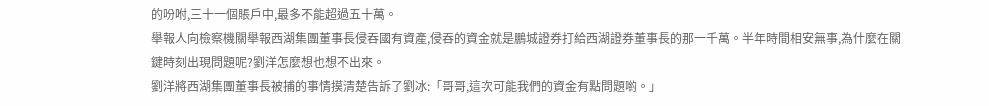的吩咐,三十一個賬戶中,最多不能超過五十萬。
舉報人向檢察機關舉報西湖集團董事長侵吞國有資產,侵吞的資金就是鵬城證券打給西湖證券董事長的那一千萬。半年時間相安無事,為什麼在關鍵時刻出現問題呢?劉洋怎麼想也想不出來。
劉洋將西湖集團董事長被捕的事情摸清楚告訴了劉冰:「哥哥,這次可能我們的資金有點問題喲。」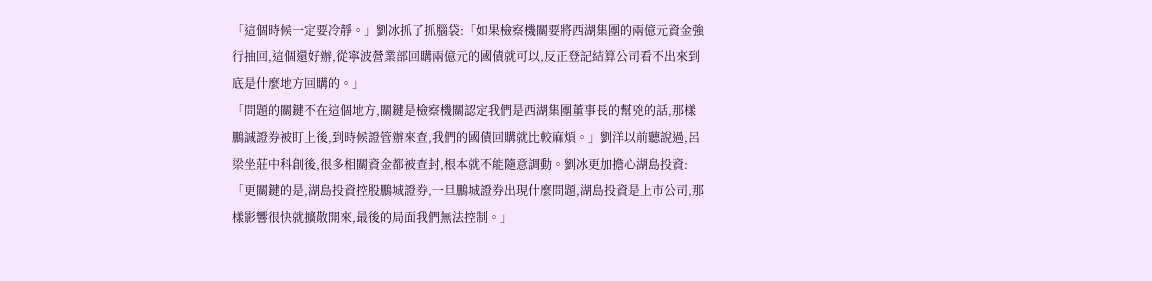「這個時候一定要冷靜。」劉冰抓了抓腦袋:「如果檢察機關要將西湖集團的兩億元資金強行抽回,這個還好辦,從寧波營業部回購兩億元的國債就可以,反正登記結算公司看不出來到底是什麼地方回購的。」
「問題的關鍵不在這個地方,關鍵是檢察機關認定我們是西湖集團董事長的幫兇的話,那樣鵬誠證券被盯上後,到時候證管辦來查,我們的國債回購就比較麻煩。」劉洋以前聽說過,呂梁坐莊中科創後,很多相關資金都被查封,根本就不能隨意調動。劉冰更加擔心湖島投資:「更關鍵的是,湖島投資控股鵬城證券,一旦鵬城證券出現什麼問題,湖島投資是上市公司,那樣影響很快就擴散開來,最後的局面我們無法控制。」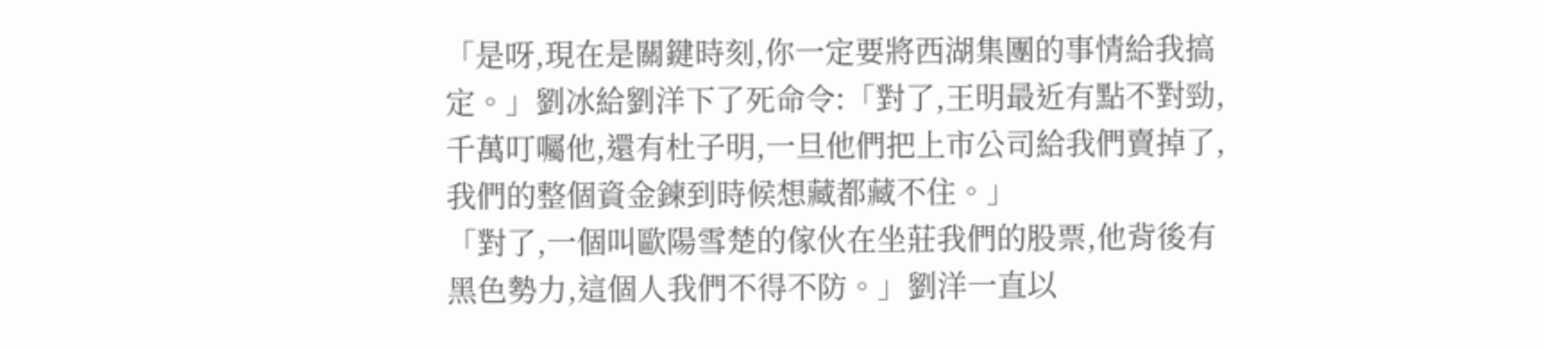「是呀,現在是關鍵時刻,你一定要將西湖集團的事情給我搞定。」劉冰給劉洋下了死命令:「對了,王明最近有點不對勁,千萬叮囑他,還有杜子明,一旦他們把上市公司給我們賣掉了,我們的整個資金鍊到時候想藏都藏不住。」
「對了,一個叫歐陽雪楚的傢伙在坐莊我們的股票,他背後有黑色勢力,這個人我們不得不防。」劉洋一直以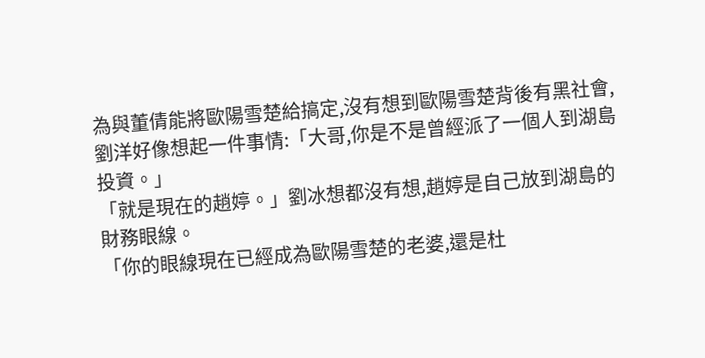為與董倩能將歐陽雪楚給搞定,沒有想到歐陽雪楚背後有黑社會,劉洋好像想起一件事情:「大哥,你是不是曾經派了一個人到湖島投資。」
「就是現在的趙婷。」劉冰想都沒有想,趙婷是自己放到湖島的財務眼線。
「你的眼線現在已經成為歐陽雪楚的老婆,還是杜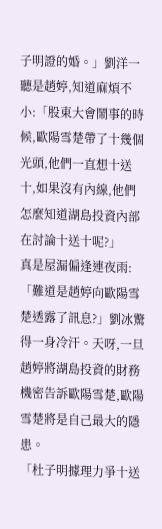子明證的婚。」劉洋一聽是趙婷,知道麻煩不小:「股東大會鬧事的時候,歐陽雪楚帶了十幾個光頭,他們一直想十送十,如果沒有內線,他們怎麼知道湖島投資內部在討論十送十呢?」
真是屋漏偏逢連夜雨:「難道是趙婷向歐陽雪楚透露了訊息?」劉冰驚得一身冷汗。天呀,一旦趙婷將湖島投資的財務機密告訴歐陽雪楚,歐陽雪楚將是自己最大的隱患。
「杜子明據理力爭十送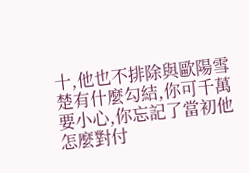十,他也不排除與歐陽雪楚有什麼勾結,你可千萬要小心,你忘記了當初他怎麼對付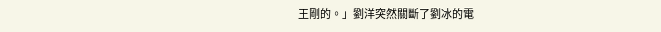王剛的。」劉洋突然關斷了劉冰的電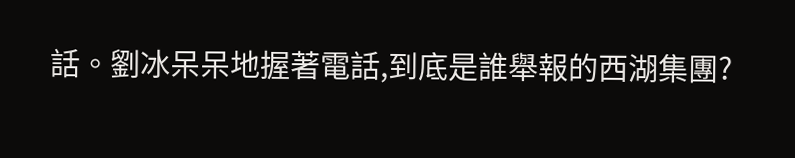話。劉冰呆呆地握著電話,到底是誰舉報的西湖集團?